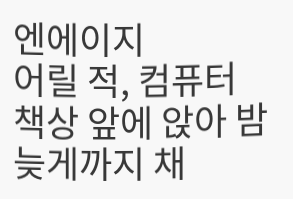엔에이지
어릴 적, 컴퓨터 책상 앞에 앉아 밤늦게까지 채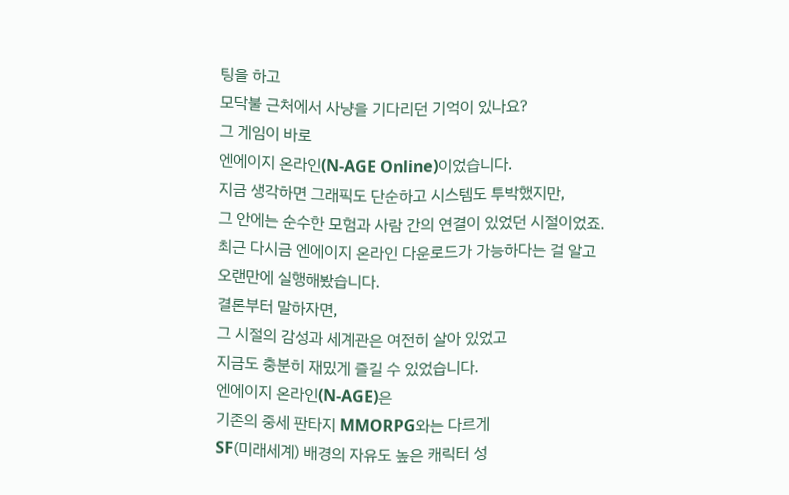팅을 하고
모닥불 근처에서 사냥을 기다리던 기억이 있나요?
그 게임이 바로
엔에이지 온라인(N-AGE Online)이었습니다.
지금 생각하면 그래픽도 단순하고 시스템도 투박했지만,
그 안에는 순수한 모험과 사람 간의 연결이 있었던 시절이었죠.
최근 다시금 엔에이지 온라인 다운로드가 가능하다는 걸 알고
오랜만에 실행해봤습니다.
결론부터 말하자면,
그 시절의 감성과 세계관은 여전히 살아 있었고
지금도 충분히 재밌게 즐길 수 있었습니다.
엔에이지 온라인(N-AGE)은
기존의 중세 판타지 MMORPG와는 다르게
SF(미래세계) 배경의 자유도 높은 캐릭터 성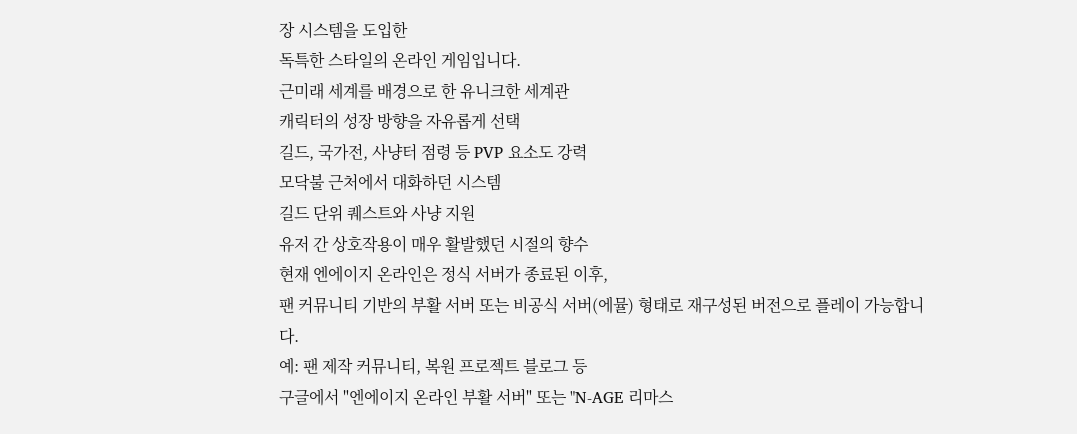장 시스템을 도입한
독특한 스타일의 온라인 게임입니다.
근미래 세계를 배경으로 한 유니크한 세계관
캐릭터의 성장 방향을 자유롭게 선택
길드, 국가전, 사냥터 점령 등 PVP 요소도 강력
모닥불 근처에서 대화하던 시스템
길드 단위 퀘스트와 사냥 지원
유저 간 상호작용이 매우 활발했던 시절의 향수
현재 엔에이지 온라인은 정식 서버가 종료된 이후,
팬 커뮤니티 기반의 부활 서버 또는 비공식 서버(에뮬) 형태로 재구성된 버전으로 플레이 가능합니다.
예: 팬 제작 커뮤니티, 복원 프로젝트 블로그 등
구글에서 "엔에이지 온라인 부활 서버" 또는 "N-AGE 리마스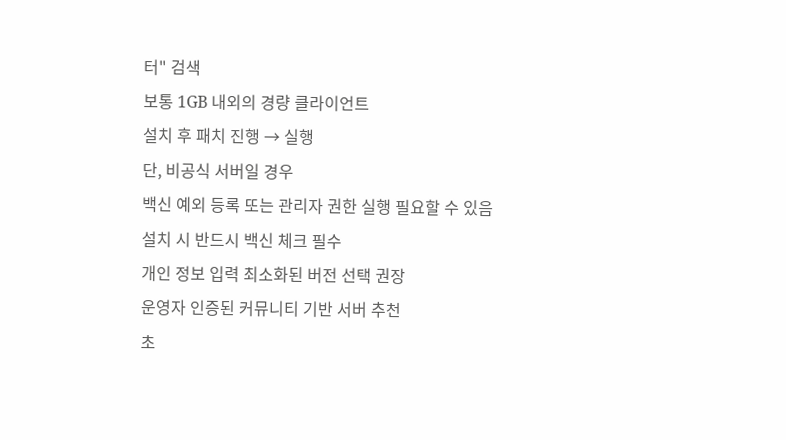터" 검색
보통 1GB 내외의 경량 클라이언트
설치 후 패치 진행 → 실행
단, 비공식 서버일 경우
백신 예외 등록 또는 관리자 권한 실행 필요할 수 있음
설치 시 반드시 백신 체크 필수
개인 정보 입력 최소화된 버전 선택 권장
운영자 인증된 커뮤니티 기반 서버 추천
초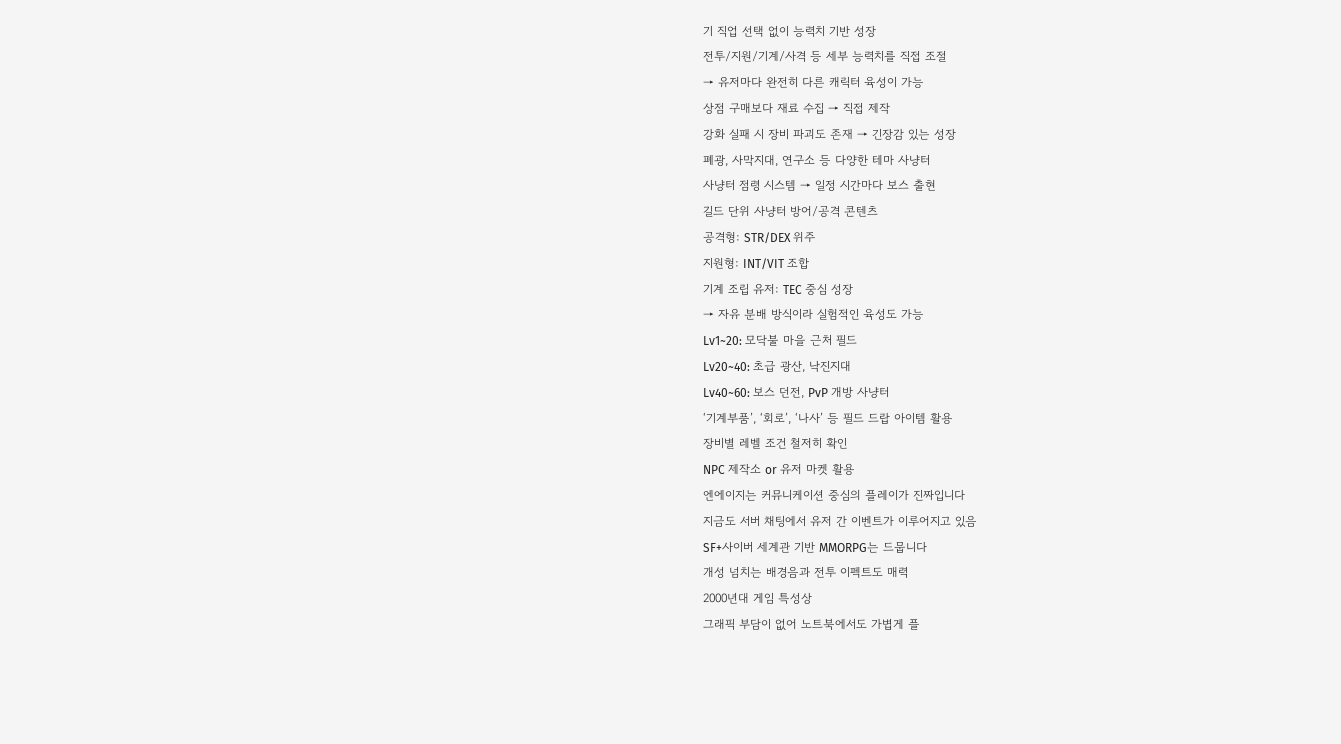기 직업 선택 없이 능력치 기반 성장
전투/지원/기계/사격 등 세부 능력치를 직접 조절
→ 유저마다 완전히 다른 캐릭터 육성이 가능
상점 구매보다 재료 수집 → 직접 제작
강화 실패 시 장비 파괴도 존재 → 긴장감 있는 성장
폐광, 사막지대, 연구소 등 다양한 테마 사냥터
사냥터 점령 시스템 → 일정 시간마다 보스 출현
길드 단위 사냥터 방어/공격 콘텐츠
공격형: STR/DEX 위주
지원형: INT/VIT 조합
기계 조립 유저: TEC 중심 성장
→ 자유 분배 방식이라 실험적인 육성도 가능
Lv1~20: 모닥불 마을 근처 필드
Lv20~40: 초급 광산, 낙진지대
Lv40~60: 보스 던전, PvP 개방 사냥터
‘기계부품’, ‘회로’, ‘나사’ 등 필드 드랍 아이템 활용
장비별 레벨 조건 철저히 확인
NPC 제작소 or 유저 마켓 활용
엔에이지는 커뮤니케이션 중심의 플레이가 진짜입니다
지금도 서버 채팅에서 유저 간 이벤트가 이루어지고 있음
SF+사이버 세계관 기반 MMORPG는 드뭅니다
개성 넘치는 배경음과 전투 이펙트도 매력
2000년대 게임 특성상
그래픽 부담이 없어 노트북에서도 가볍게 플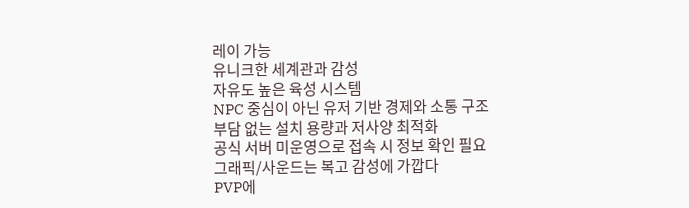레이 가능
유니크한 세계관과 감성
자유도 높은 육성 시스템
NPC 중심이 아닌 유저 기반 경제와 소통 구조
부담 없는 설치 용량과 저사양 최적화
공식 서버 미운영으로 접속 시 정보 확인 필요
그래픽/사운드는 복고 감성에 가깝다
PVP에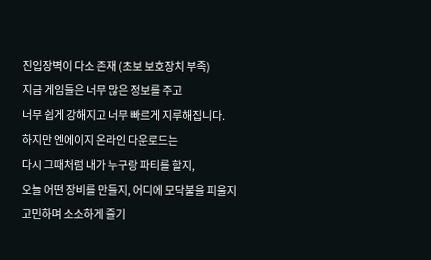진입장벽이 다소 존재 (초보 보호장치 부족)
지금 게임들은 너무 많은 정보를 주고
너무 쉽게 강해지고 너무 빠르게 지루해집니다.
하지만 엔에이지 온라인 다운로드는
다시 그때처럼 내가 누구랑 파티를 할지,
오늘 어떤 장비를 만들지, 어디에 모닥불을 피울지
고민하며 소소하게 즐기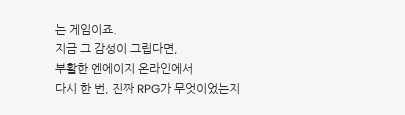는 게임이죠.
지금 그 감성이 그립다면,
부활한 엔에이지 온라인에서
다시 한 번, 진짜 RPG가 무엇이었는지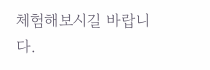체험해보시길 바랍니다.